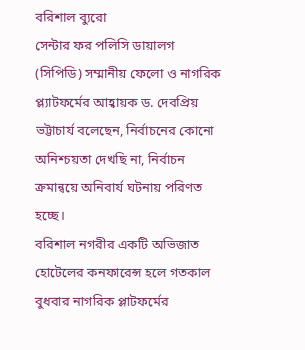বরিশাল ব্যুরো
সেন্টার ফর পলিসি ডায়ালগ (সিপিডি) সম্মানীয় ফেলো ও নাগরিক প্ল্যাটফর্মের আহ্বায়ক ড. দেবপ্রিয় ভট্টাচার্য বলেছেন, নির্বাচনের কোনো অনিশ্চয়তা দেখছি না, নির্বাচন ক্রমান্বয়ে অনিবার্য ঘটনায় পরিণত হচ্ছে।
বরিশাল নগরীর একটি অভিজাত হোটেলের কনফারেন্স হলে গতকাল বুধবার নাগরিক প্লাটফর্মের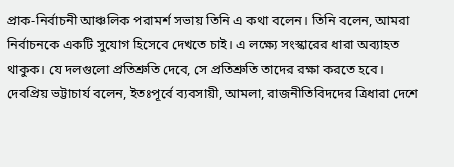প্রাক-নির্বাচনী আঞ্চলিক পরামর্শ সভায় তিনি এ কথা বলেন। তিনি বলেন, আমরা নির্বাচনকে একটি সুযোগ হিসেবে দেখতে চাই। এ লক্ষ্যে সংস্কারের ধারা অব্যাহত থাকুক। যে দলগুলো প্রতিশ্রুতি দেবে, সে প্রতিশ্রুতি তাদের রক্ষা করতে হবে।
দেবপ্রিয় ভট্টাচার্য বলেন, ইতঃপূর্বে ব্যবসায়ী, আমলা, রাজনীতিবিদদের ত্রিধারা দেশে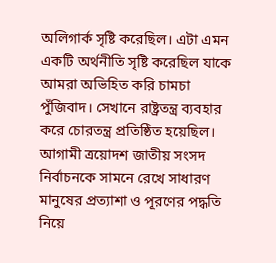অলিগার্ক সৃষ্টি করেছিল। এটা এমন একটি অর্থনীতি সৃষ্টি করেছিল যাকে আমরা অভিহিত করি চামচা পুঁজিবাদ। সেখানে রাষ্ট্রতন্ত্র ব্যবহার করে চোরতন্ত্র প্রতিষ্ঠিত হয়েছিল।
আগামী ত্রয়োদশ জাতীয় সংসদ নির্বাচনকে সামনে রেখে সাধারণ মানুষের প্রত্যাশা ও পূরণের পদ্ধতি নিয়ে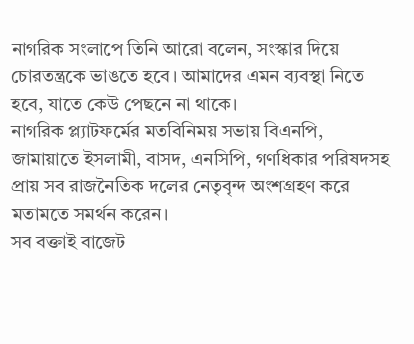নাগরিক সংলাপে তিনি আরো বলেন, সংস্কার দিয়ে চোরতন্ত্রকে ভাঙতে হবে। আমাদের এমন ব্যবস্থা নিতে হবে, যাতে কেউ পেছনে না থাকে।
নাগরিক প্ল্যাটফর্মের মতবিনিময় সভায় বিএনপি, জামায়াতে ইসলামী, বাসদ, এনসিপি, গণধিকার পরিষদসহ প্রায় সব রাজনৈতিক দলের নেতৃবৃন্দ অংশগ্রহণ করে মতামতে সমর্থন করেন।
সব বক্তাই বাজেট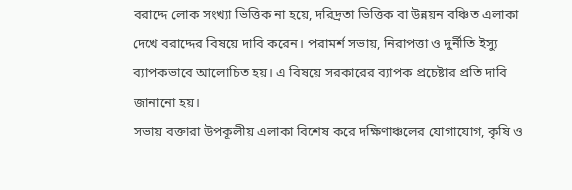বরাদ্দে লোক সংখ্যা ভিত্তিক না হয়ে, দরিদ্রতা ভিত্তিক বা উন্নয়ন বঞ্চিত এলাকা দেখে বরাদ্দের বিষয়ে দাবি করেন। পরামর্শ সভায়, নিরাপত্তা ও দুর্নীতি ইস্যু ব্যাপকভাবে আলোচিত হয়। এ বিষয়ে সরকারের ব্যাপক প্রচেষ্টার প্রতি দাবি জানানো হয়।
সভায় বক্তারা উপকূলীয় এলাকা বিশেষ করে দক্ষিণাঞ্চলের যোগাযোগ, কৃষি ও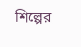শিল্পের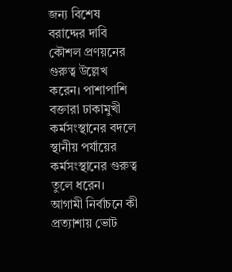জন্য বিশেষ বরাদ্দের দাবি কৌশল প্রণয়নের গুরুত্ব উল্লেখ করেন। পাশাপাশি বক্তারা ঢাকামুখী কর্মসংস্থানের বদলে স্থানীয় পর্যায়ের কর্মসংস্থানের গুরুত্ব তুলে ধরেন।
আগামী নির্বাচনে কী প্রত্যাশায় ভোট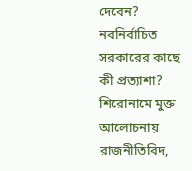দেবেন? নবনির্বাচিত সরকারের কাছে কী প্রত্যাশা? শিরোনামে মুক্ত আলোচনায় রাজনীতিবিদ,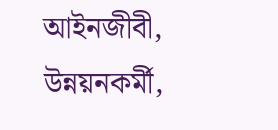আইনজীবী, উন্নয়নকর্মী,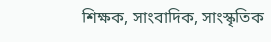শিক্ষক, সাংবাদিক, সাংস্কৃতিক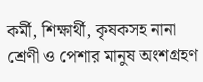কর্মী, শিক্ষার্থী, কৃষকসহ নানা শ্রেণী ও পেশার মানুষ অংশগ্রহণ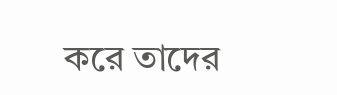করে তাদের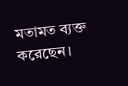মতামত ব্যক্ত করেছেন।